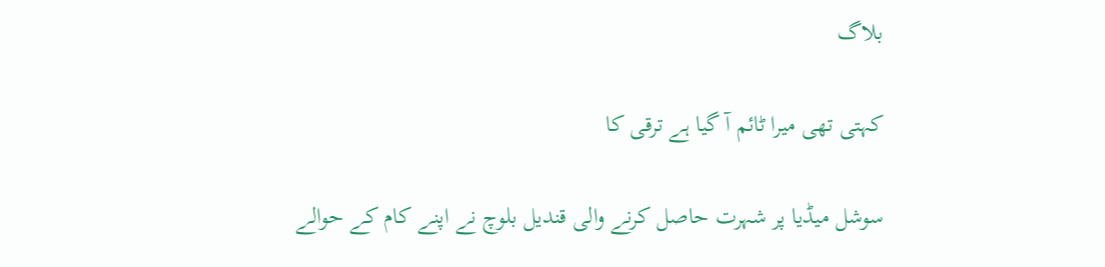بلاگ

کہتی تھی میرا ٹائم آ گیا ہے ترقی کا

سوشل میڈیا پر شہرت حاصل کرنے والی قندیل بلوچ نے اپنے کام کے حوالے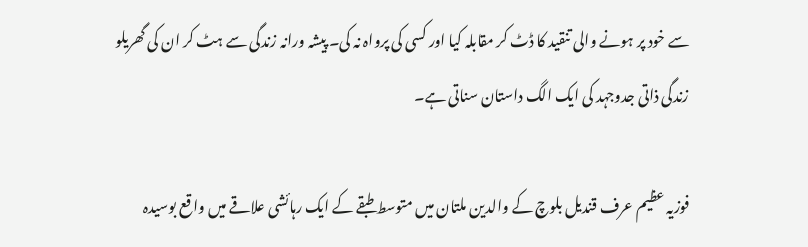سے خود پر ہونے والی تنقید کا ڈٹ کر مقابلہ کیا اور کسی کی پرواہ نہ کی۔ پیشہ ورانہ زندگی سے ہٹ کر ان کی گھریلو زندگی ذاتی جدوجہد کی ایک الگ داستان سناتی ہے۔

فوزیہ عظیم عرف قندیل بلوچ کے والدین ملتان میں متوسط طبقے کے ایک رہائشی علاقے میں واقع بوسیدہ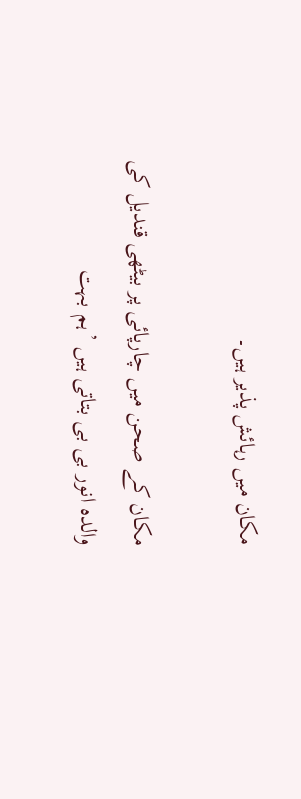مکان میں رہائش پذیر ہیں۔

مکان کے صحن میں چارپائی پر بیٹھی قندیل کی والدہ انور بی بی بتاتی ہیں ’ہم بہت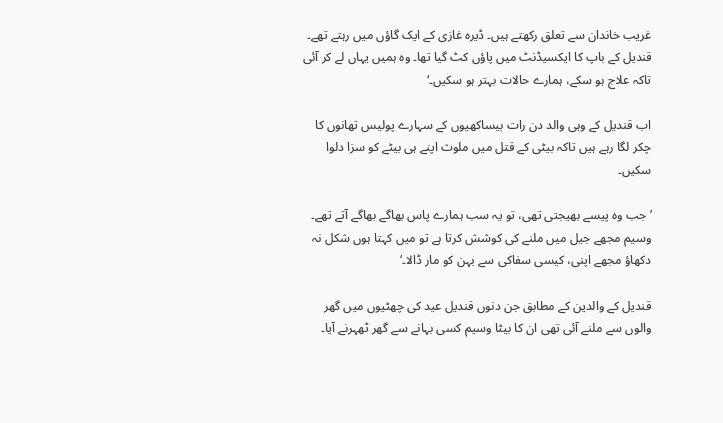غریب خاندان سے تعلق رکھتے ہیں۔ ڈیرہ غازی کے ایک گاؤں میں رہتے تھے۔ قندیل کے باپ کا ایکسیڈنٹ میں پاؤں کٹ گیا تھا۔ وہ ہمیں یہاں لے کر آئی تاکہ علاج ہو سکے، ہمارے حالات بہتر ہو سکیں۔‘

اب قندیل کے وہی والد دن رات بیساکھیوں کے سہارے پولیس تھانوں کا چکر لگا رہے ہیں تاکہ بیٹی کے قتل میں ملوث اپنے ہی بیٹے کو سزا دلوا سکیں۔

’جب وہ پیسے بھیجتی تھی، تو یہ سب ہمارے پاس بھاگے بھاگے آتے تھے۔ وسیم مجھے جیل میں ملنے کی کوشش کرتا ہے تو میں کہتا ہوں شکل نہ دکھاؤ مجھے اپنی، کیسی سفاکی سے بہن کو مار ڈالا۔‘

قندیل کے والدین کے مطابق جن دنوں قندیل عید کی چھٹیوں میں گھر والوں سے ملنے آئی تھی ان کا بیٹا وسیم کسی بہانے سے گھر ٹھہرنے آیا۔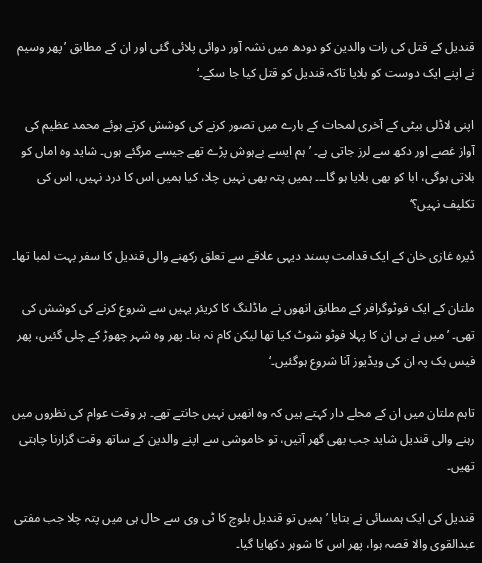قندیل کے قتل کی رات والدین کو دودھ میں نشہ آور دوائی پلائی گئی اور ان کے مطابق ’پھر وسیم نے اپنے ایک دوست کو بلایا تاکہ قندیل کو قتل کیا جا سکے۔‘

اپنی لاڈلی بیٹی کے آخری لمحات کے بارے میں تصور کرنے کی کوشش کرتے ہوئے محمد عظیم کی آواز غصے اور دکھ سے لرز جاتی ہے۔ ’ہم ایسے بےہوش پڑے تھے جیسے مرگئے ہوں۔ شاید وہ اماں کو بلاتی ہوگی، ابا کو بھی بلایا ہو گا۔۔۔ ہمیں پتہ بھی نہیں چلا، کیا ہمیں اس کا درد نہیں، اس کی تکلیف نہیں؟‘

ڈیرہ غازی خان کے ایک قدامت پسند دیہی علاقے سے تعلق رکھنے والی قندیل کا سفر بہت لمبا تھا۔

ملتان کے ایک فوٹوگرافر کے مطابق انھوں نے ماڈلنگ کا کریئر یہیں سے شروع کرنے کی کوشش کی تھی۔ ’میں نے ہی ان کا پہلا فوٹو شوٹ کیا تھا لیکن کام نہ بنا۔ پھر وہ شہر چھوڑ کے چلی گئیں، پھر فیس بک پہ ان کی ویڈیوز آنا شروع ہوگئیں۔‘

تاہم ملتان میں ان کے محلے دار کہتے ہیں کہ وہ انھیں نہیں جانتے تھے۔ ہر وقت عوام کی نظروں میں رہنے والی قندیل شاید جب بھی گھر آتیں، تو خاموشی سے اپنے والدین کے ساتھ وقت گزارنا چاہتی تھیں۔

قندیل کی ایک ہمسائی نے بتایا ’ہمیں تو قندیل بلوچ کا ٹی وی سے حال ہی میں پتہ چلا جب مفتی عبدالقوی والا قصہ ہوا، پھر اس کا شوہر دکھایا گیا۔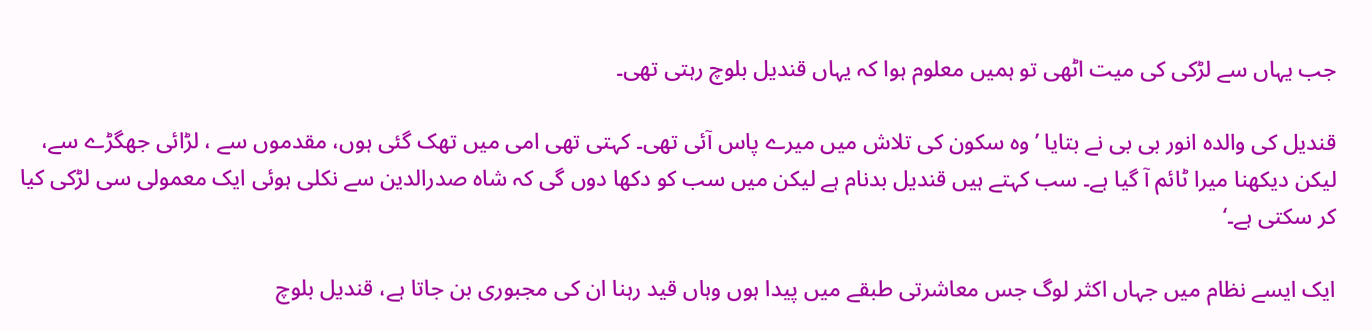جب یہاں سے لڑکی کی میت اٹھی تو ہمیں معلوم ہوا کہ یہاں قندیل بلوچ رہتی تھی۔

قندیل کی والدہ انور بی بی نے بتایا ’وہ سکون کی تلاش میں میرے پاس آئی تھی۔ کہتی تھی امی میں تھک گئی ہوں، مقدموں سے ، لڑائی جھگڑے سے، لیکن دیکھنا میرا ٹائم آ گیا ہے۔ سب کہتے ہیں قندیل بدنام ہے لیکن میں سب کو دکھا دوں گی کہ شاہ صدرالدین سے نکلی ہوئی ایک معمولی سی لڑکی کیا کر سکتی ہے۔‘

ایک ایسے نظام میں جہاں اکثر لوگ جس معاشرتی طبقے میں پیدا ہوں وہاں قید رہنا ان کی مجبوری بن جاتا ہے، قندیل بلوچ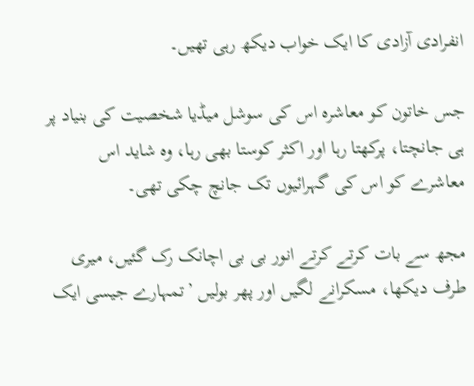انفرادی آزادی کا ایک خواب دیکھ رہی تھیں۔

جس خاتون کو معاشرہ اس کی سوشل میڈیا شخصیت کی بنیاد پر ہی جانچتا، پرکھتا رہا اور اکثر کوستا بھی رہا، وہ شاید اس معاشرے کو اس کی گہرائیوں تک جانچ چکی تھی۔

مجھ سے بات کرتے کرتے انور بی بی اچانک رک گئیں، میری طرف دیکھا، مسکرانے لگیں اور پھر بولیں ’تمہارے جیسی ایک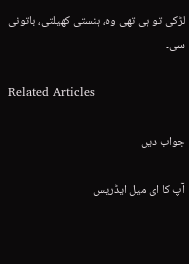لڑکی تو ہی تھی وہ، ہنستی کھیلتی، باتونی سی۔

Related Articles

جواب دیں

آپ کا ای میل ایڈریس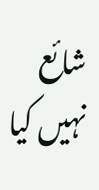شائع نہیں کیا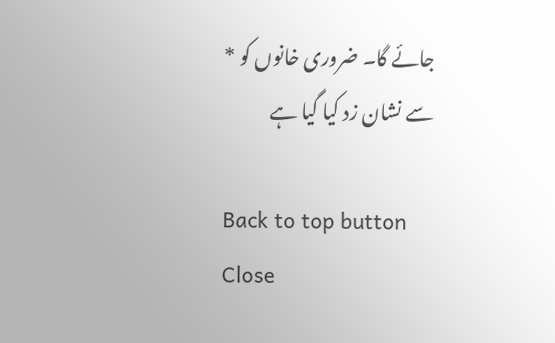جائے گا۔ ضروری خانوں کو * سے نشان زد کیا گیا ہے

Back to top button
Close